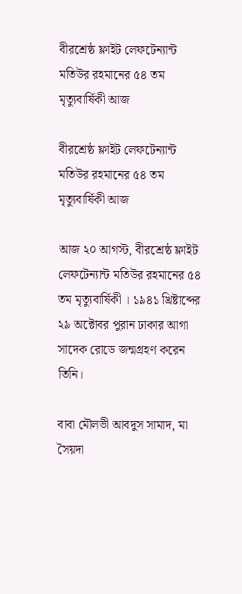বীরশ্রেষ্ঠ ফ্লাইট লেফটেন্যান্ট মতিউর রহমানের ৫৪ তম মৃত্যুবার্ষিকী আজ

বীরশ্রেষ্ঠ ফ্লাইট লেফটেন্যান্ট মতিউর রহমানের ৫৪ তম মৃত্যুবার্ষিকী আজ

আজ ২০ আগস্ট, বীরশ্রেষ্ঠ ফ্লাইট লেফটেন্যান্ট মতিউর রহমানের ৫৪ তম মৃত্যুবার্ষিকী । ১৯৪১ খ্রিষ্টাব্দের ২৯ অক্টোবর পুরান ঢাকার আগা সাদেক রোডে জন্মগ্রহণ করেন তিনি।

বাবা মৌলভী আবদুস সামাদ, মা সৈয়দা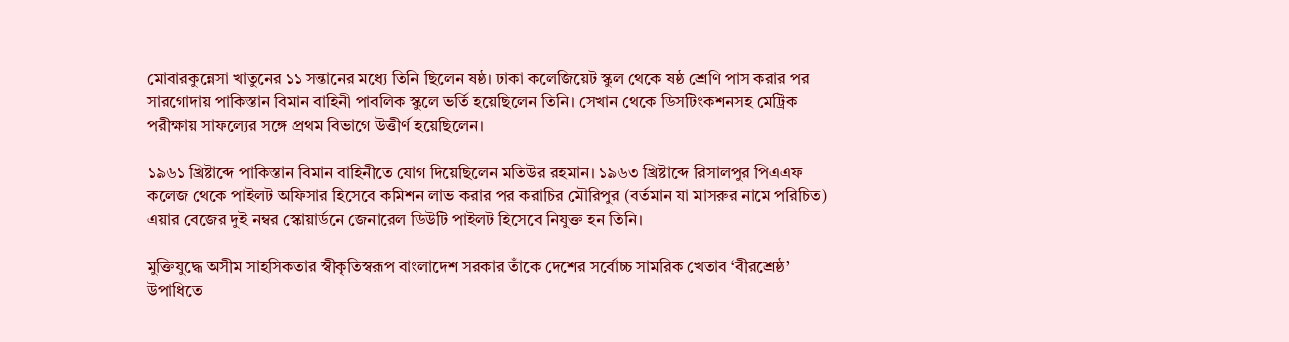মোবারকুন্নেসা খাতুনের ১১ সন্তানের মধ্যে তিনি ছিলেন ষষ্ঠ। ঢাকা কলেজিয়েট স্কুল থেকে ষষ্ঠ শ্রেণি পাস করার পর সারগোদায় পাকিস্তান বিমান বাহিনী পাবলিক স্কুলে ভর্তি হয়েছিলেন তিনি। সেখান থেকে ডিসটিংকশনসহ মেট্রিক পরীক্ষায় সাফল্যের সঙ্গে প্রথম বিভাগে উত্তীর্ণ হয়েছিলেন।

১৯৬১ খ্রিষ্টাব্দে পাকিস্তান বিমান বাহিনীতে যোগ দিয়েছিলেন মতিউর রহমান। ১৯৬৩ খ্রিষ্টাব্দে রিসালপুর পিএএফ কলেজ থেকে পাইলট অফিসার হিসেবে কমিশন লাভ করার পর করাচির মৌরিপুর (বর্তমান যা মাসরুর নামে পরিচিত) এয়ার বেজের দুই নম্বর স্কোয়ার্ডনে জেনারেল ডিউটি পাইলট হিসেবে নিযুক্ত হন তিনি।

মুক্তিযুদ্ধে অসীম সাহসিকতার স্বীকৃতিস্বরূপ বাংলাদেশ সরকার তাঁকে দেশের সর্বোচ্চ সামরিক খেতাব ‘বীরশ্রেষ্ঠ’ উপাধিতে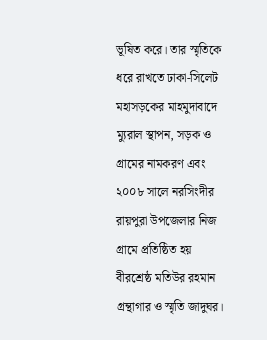ভূষিত করে। তার স্মৃতিকে ধরে রাখতে ঢাকা-সিলেট মহাসড়কের মাহমুদাবাদে ম্যুরাল স্থাপন, সড়ক ও গ্রামের নামকরণ এবং ২০০৮ সালে নরসিংদীর রায়পুরা উপজেলার নিজ গ্রামে প্রতিষ্ঠিত হয় বীরশ্রেষ্ঠ মতিউর রহমান গ্রন্থাগার ও স্মৃতি জাদুঘর।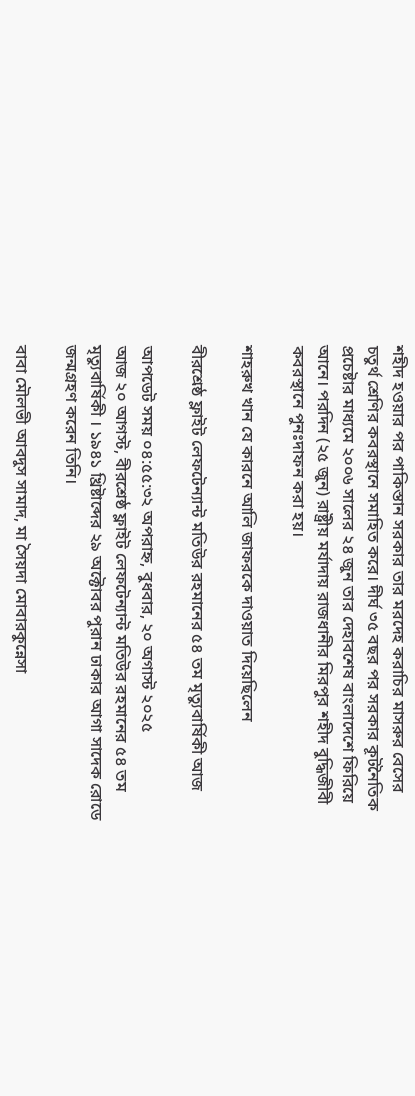শহীদ হওয়ার পর পাকিস্তান সরকার তার মরদেহ করাচির মাসরুর বেসের চতুর্থ শ্রেণির কবরস্থানে সমাহিত করে। দীর্ঘ ৩৫ বছর পর সরকার কূটনৈতিক প্রচেষ্টার মাধ্যমে ২০০৬ সালের ২৪ জুন তার দেহাবশেষ বাংলাদেশে ফিরিয়ে আনে। পরদিন (২৫ জুন) রাষ্ট্রীয় মর্যাদায় রাজধানীর মিরপুর শহীদ বুদ্ধিজীবী কবরস্থানে পুনঃদাফন করা হয়।

শাহরুখ খান যে কারনে আলি জাফরকে দাওয়াত দিয়েছিলেন

বীরশ্রেষ্ঠ ফ্লাইট লেফটেন্যান্ট মতিউর রহমানের ৫৪ তম মৃত্যুবার্ষিকী আজ

আপডেট সময় ০৪:৫৫:৩২ অপরাহ্ন, বুধবার, ২০ অগাস্ট ২০২৫
আজ ২০ আগস্ট, বীরশ্রেষ্ঠ ফ্লাইট লেফটেন্যান্ট মতিউর রহমানের ৫৪ তম মৃত্যুবার্ষিকী । ১৯৪১ খ্রিষ্টাব্দের ২৯ অক্টোবর পুরান ঢাকার আগা সাদেক রোডে জন্মগ্রহণ করেন তিনি।

বাবা মৌলভী আবদুস সামাদ, মা সৈয়দা মোবারকুন্নেসা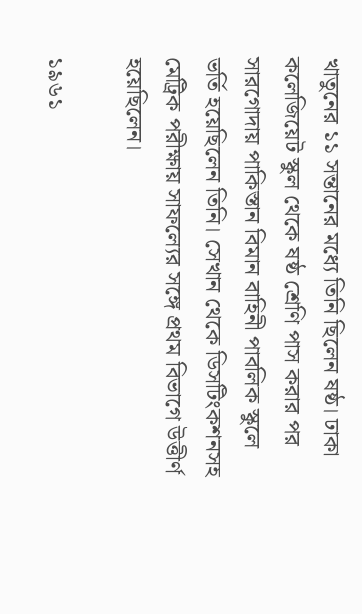খাতুনের ১১ সন্তানের মধ্যে তিনি ছিলেন ষষ্ঠ। ঢাকা কলেজিয়েট স্কুল থেকে ষষ্ঠ শ্রেণি পাস করার পর সারগোদায় পাকিস্তান বিমান বাহিনী পাবলিক স্কুলে ভর্তি হয়েছিলেন তিনি। সেখান থেকে ডিসটিংকশনসহ মেট্রিক পরীক্ষায় সাফল্যের সঙ্গে প্রথম বিভাগে উত্তীর্ণ হয়েছিলেন।

১৯৬১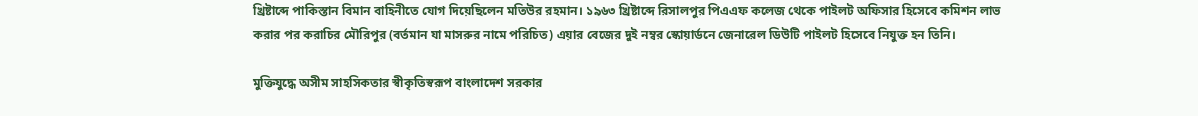খ্রিষ্টাব্দে পাকিস্তান বিমান বাহিনীতে যোগ দিয়েছিলেন মতিউর রহমান। ১৯৬৩ খ্রিষ্টাব্দে রিসালপুর পিএএফ কলেজ থেকে পাইলট অফিসার হিসেবে কমিশন লাভ করার পর করাচির মৌরিপুর (বর্তমান যা মাসরুর নামে পরিচিত) এয়ার বেজের দুই নম্বর স্কোয়ার্ডনে জেনারেল ডিউটি পাইলট হিসেবে নিযুক্ত হন তিনি।

মুক্তিযুদ্ধে অসীম সাহসিকতার স্বীকৃতিস্বরূপ বাংলাদেশ সরকার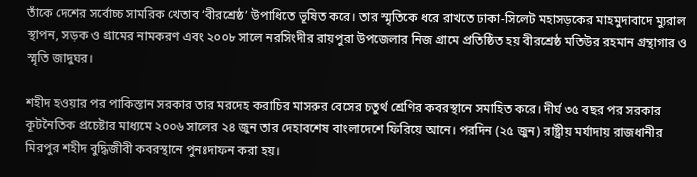তাঁকে দেশের সর্বোচ্চ সামরিক খেতাব ‘বীরশ্রেষ্ঠ’ উপাধিতে ভূষিত করে। তার স্মৃতিকে ধরে রাখতে ঢাকা-সিলেট মহাসড়কের মাহমুদাবাদে ম্যুরাল স্থাপন, সড়ক ও গ্রামের নামকরণ এবং ২০০৮ সালে নরসিংদীর রায়পুরা উপজেলার নিজ গ্রামে প্রতিষ্ঠিত হয় বীরশ্রেষ্ঠ মতিউর রহমান গ্রন্থাগার ও স্মৃতি জাদুঘর।

শহীদ হওয়ার পর পাকিস্তান সরকার তার মরদেহ করাচির মাসরুর বেসের চতুর্থ শ্রেণির কবরস্থানে সমাহিত করে। দীর্ঘ ৩৫ বছর পর সরকার কূটনৈতিক প্রচেষ্টার মাধ্যমে ২০০৬ সালের ২৪ জুন তার দেহাবশেষ বাংলাদেশে ফিরিয়ে আনে। পরদিন (২৫ জুন) রাষ্ট্রীয় মর্যাদায় রাজধানীর মিরপুর শহীদ বুদ্ধিজীবী কবরস্থানে পুনঃদাফন করা হয়।